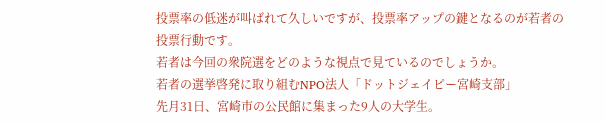投票率の低迷が叫ばれて久しいですが、投票率アップの鍵となるのが若者の投票行動です。
若者は今回の衆院選をどのような視点で見ているのでしょうか。
若者の選挙啓発に取り組むNPO法人「ドットジェイピー宮崎支部」
先月31日、宮崎市の公民館に集まった9人の大学生。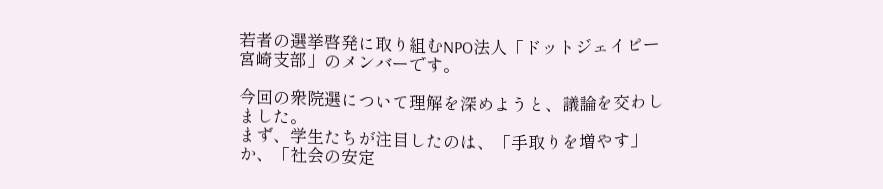若者の選挙啓発に取り組むNPO法人「ドットジェイピー宮崎支部」のメンバーです。

今回の衆院選について理解を深めようと、議論を交わしました。
まず、学生たちが注目したのは、「手取りを増やす」か、「社会の安定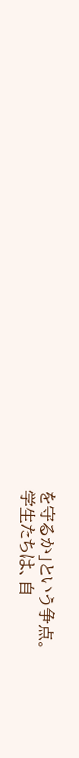を守るか」という争点。
学生たちは、自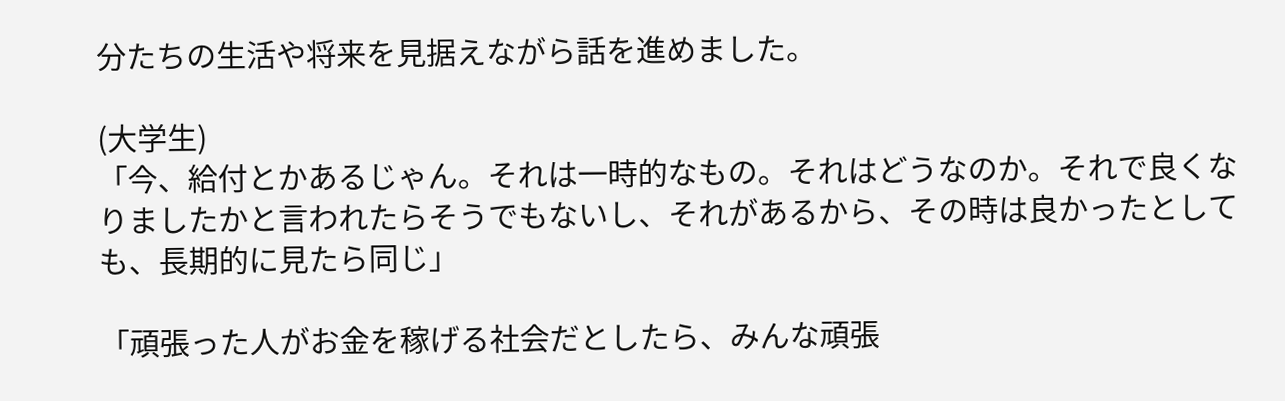分たちの生活や将来を見据えながら話を進めました。

(大学生)
「今、給付とかあるじゃん。それは一時的なもの。それはどうなのか。それで良くなりましたかと言われたらそうでもないし、それがあるから、その時は良かったとしても、長期的に見たら同じ」

「頑張った人がお金を稼げる社会だとしたら、みんな頑張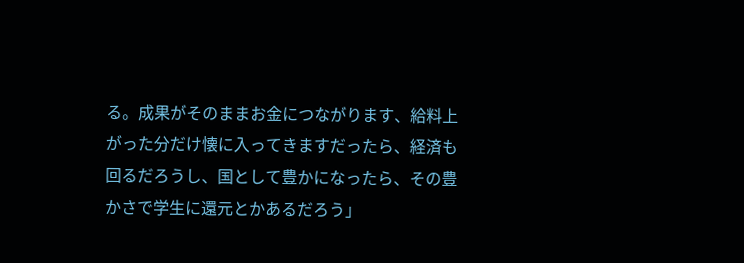る。成果がそのままお金につながります、給料上がった分だけ懐に入ってきますだったら、経済も回るだろうし、国として豊かになったら、その豊かさで学生に還元とかあるだろう」